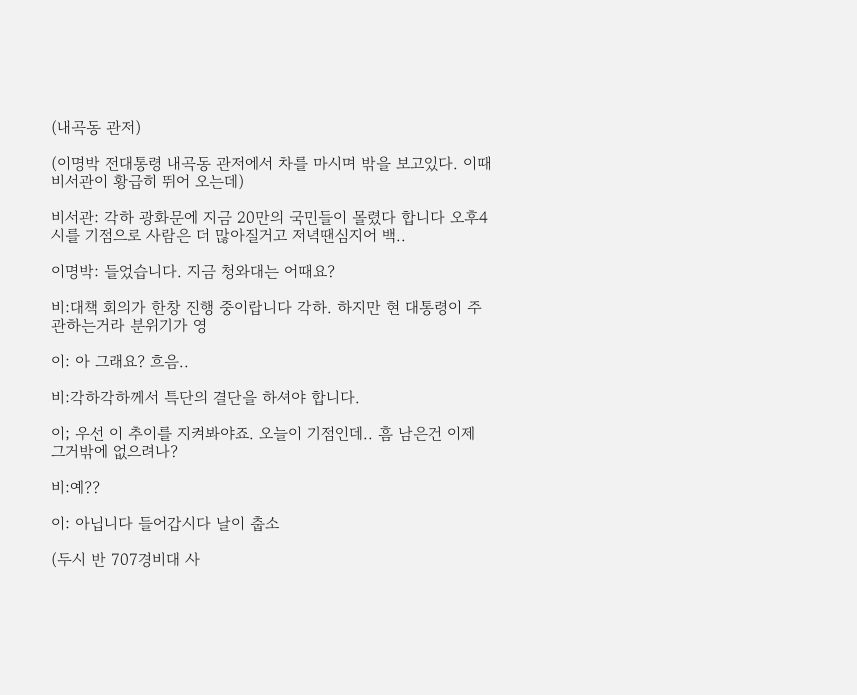(내곡동 관저)

(이명박 전대통령 내곡동 관저에서 차를 마시며 밖을 보고있다. 이때 비서관이 황급히 뛰어 오는데)

비서관: 각하 광화문에 지금 20만의 국민들이 몰렸다 합니다 오후4시를 기점으로 사람은 더 많아질거고 저녁땐심지어 백..

이명박: 들었습니다. 지금 청와대는 어때요?

비:대책 회의가 한창 진행 중이랍니다 각하. 하지만 현 대통령이 주관하는거라 분위기가 영

이: 아 그래요? 흐음..

비:각하각하께서 특단의 결단을 하셔야 합니다.

이; 우선 이 추이를 지켜봐야죠. 오늘이 기점인데.. 흠 남은건 이제 그거밖에 없으려나?

비:예??

이: 아닙니다 들어갑시다 날이 춥소

(두시 반 707경비대 사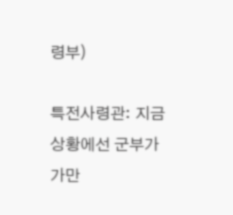령부)

특전사령관: 지금 상황에선 군부가 가만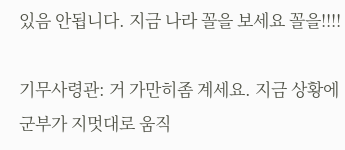있음 안됩니다. 지금 나라 꼴을 보세요 꼴을!!!!

기무사령관: 거 가만히좀 계세요. 지금 상황에 군부가 지멋대로 움직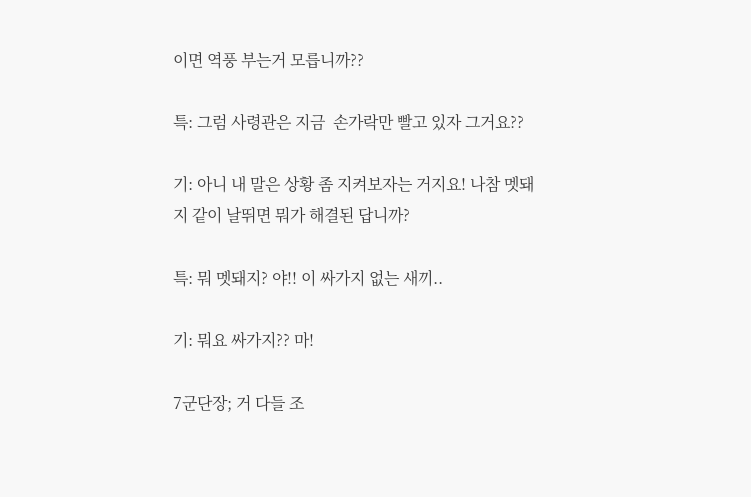이면 역풍 부는거 모릅니까??

특: 그럼 사령관은 지금  손가락만 빨고 있자 그거요??

기: 아니 내 말은 상황 좀 지켜보자는 거지요! 나참 멧돼지 같이 날뛰면 뭐가 해결된 답니까?

특: 뭐 멧돼지? 야!! 이 싸가지 없는 새끼..

기: 뭐요 싸가지?? 마!

7군단장; 거 다들 조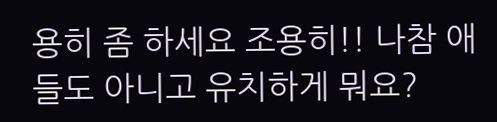용히 좀 하세요 조용히!! 나참 애들도 아니고 유치하게 뭐요?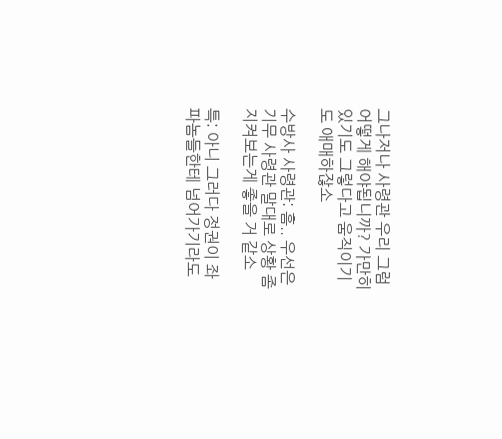그나저나 사령관 우리 그럼 어떻게 해야됩니까? 가만히 있기도 그렇다고 움직이기도 애매하잖소

수방사 사령관: 흠.. 우선은 기무 사령관 말대로 상황 좀 지켜보는게 좋을 거 같소

특: 아니 그러다 정권이 좌파놈들한테 넘어가기라도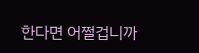한다면 어쩔겁니까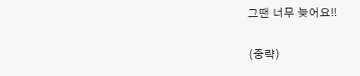그땐 너무 늦어요!!

(중략)